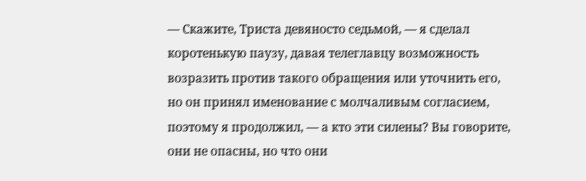— Скажите, Триста девяносто седьмой, — я сделал коротенькую паузу, давая телеглавцу возможность возразить против такого обращения или уточнить его, но он принял именование с молчаливым согласием, поэтому я продолжил, — а кто эти силены? Вы говорите, они не опасны, но что они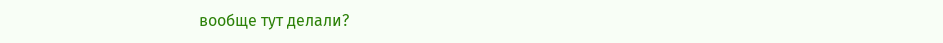вообще тут делали?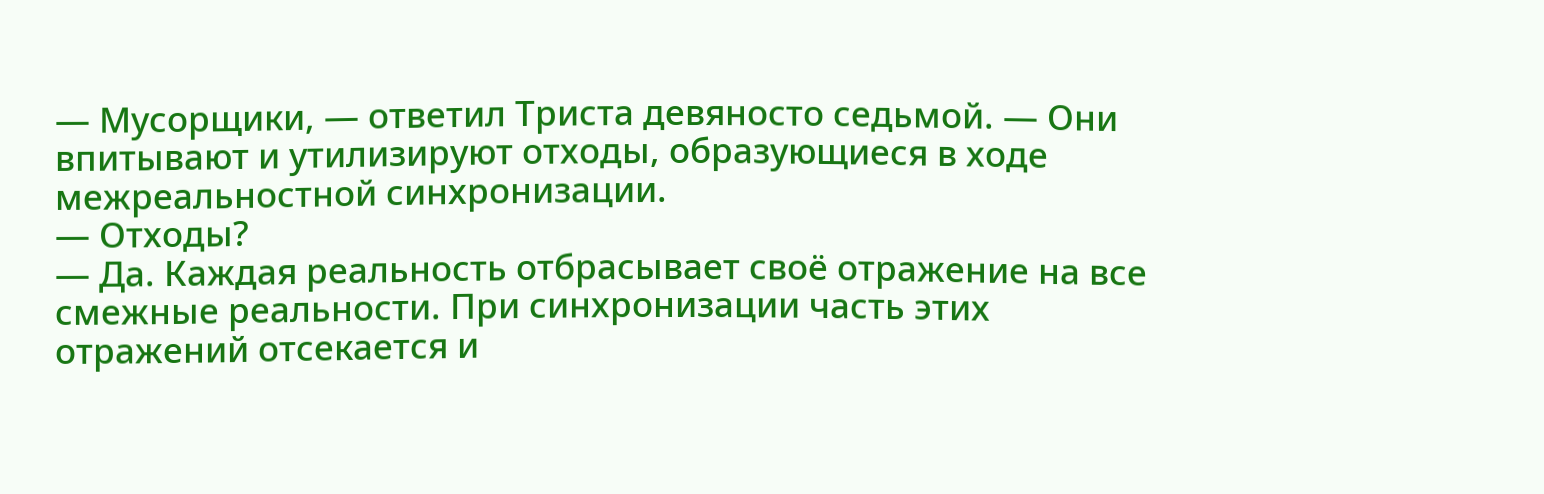— Мусорщики, — ответил Триста девяносто седьмой. — Они впитывают и утилизируют отходы, образующиеся в ходе межреальностной синхронизации.
— Отходы?
— Да. Каждая реальность отбрасывает своё отражение на все смежные реальности. При синхронизации часть этих отражений отсекается и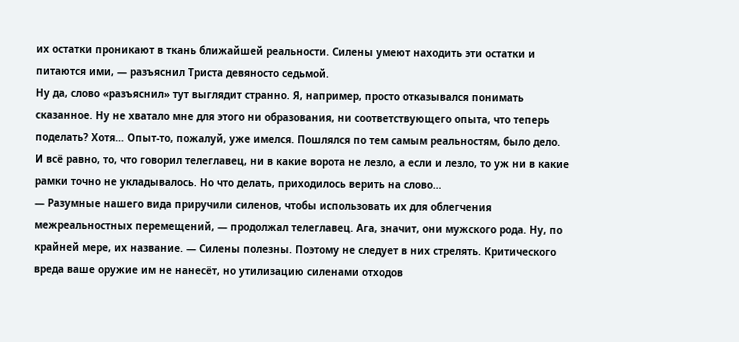их остатки проникают в ткань ближайшей реальности. Силены умеют находить эти остатки и питаются ими, — разъяснил Триста девяносто седьмой.
Ну да, слово «разъяснил» тут выглядит странно. Я, например, просто отказывался понимать сказанное. Ну не хватало мне для этого ни образования, ни соответствующего опыта, что теперь поделать? Хотя… Опыт-то, пожалуй, уже имелся. Пошлялся по тем самым реальностям, было дело. И всё равно, то, что говорил телеглавец, ни в какие ворота не лезло, а если и лезло, то уж ни в какие рамки точно не укладывалось. Но что делать, приходилось верить на слово…
— Разумные нашего вида приручили силенов, чтобы использовать их для облегчения межреальностных перемещений, — продолжал телеглавец. Ага, значит, они мужского рода. Ну, по крайней мере, их название. — Силены полезны. Поэтому не следует в них стрелять. Критического вреда ваше оружие им не нанесёт, но утилизацию силенами отходов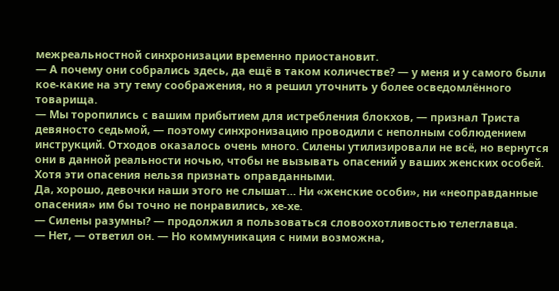межреальностной синхронизации временно приостановит.
— А почему они собрались здесь, да ещё в таком количестве? — у меня и у самого были кое-какие на эту тему соображения, но я решил уточнить у более осведомлённого товарища.
— Мы торопились с вашим прибытием для истребления блокхов, — признал Триста девяносто седьмой, — поэтому синхронизацию проводили с неполным соблюдением инструкций. Отходов оказалось очень много. Силены утилизировали не всё, но вернутся они в данной реальности ночью, чтобы не вызывать опасений у ваших женских особей. Хотя эти опасения нельзя признать оправданными.
Да, хорошо, девочки наши этого не слышат… Ни «женские особи», ни «неоправданные опасения» им бы точно не понравились, хе-хе.
— Силены разумны? — продолжил я пользоваться словоохотливостью телеглавца.
— Нет, — ответил он. — Но коммуникация с ними возможна,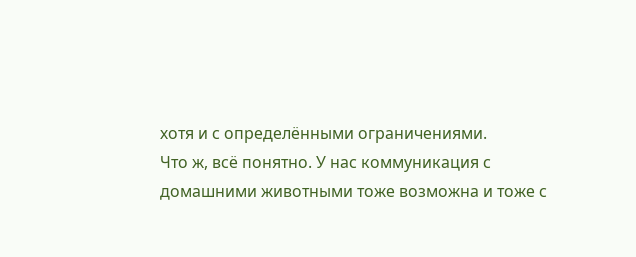хотя и с определёнными ограничениями.
Что ж, всё понятно. У нас коммуникация с домашними животными тоже возможна и тоже с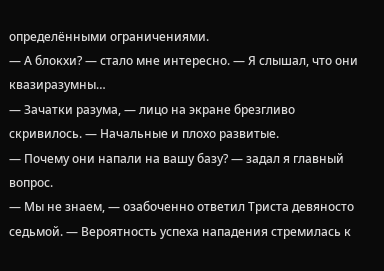определёнными ограничениями.
— А блокхи? — стало мне интересно. — Я слышал, что они квазиразумны…
— Зачатки разума, — лицо на экране брезгливо скривилось. — Начальные и плохо развитые.
— Почему они напали на вашу базу? — задал я главный вопрос.
— Мы не знаем, — озабоченно ответил Триста девяносто седьмой. — Вероятность успеха нападения стремилась к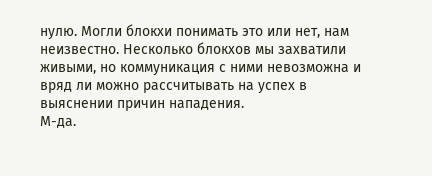нулю. Могли блокхи понимать это или нет, нам неизвестно. Несколько блокхов мы захватили живыми, но коммуникация с ними невозможна и вряд ли можно рассчитывать на успех в выяснении причин нападения.
М-да.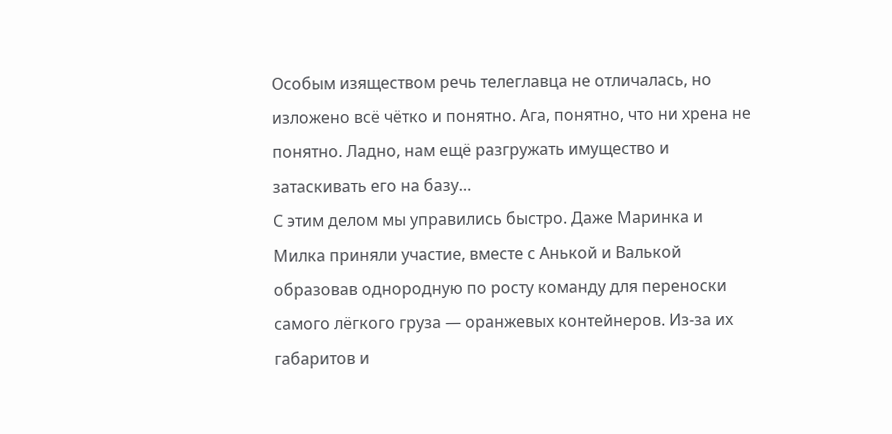Особым изяществом речь телеглавца не отличалась, но изложено всё чётко и понятно. Ага, понятно, что ни хрена не понятно. Ладно, нам ещё разгружать имущество и затаскивать его на базу…
С этим делом мы управились быстро. Даже Маринка и Милка приняли участие, вместе с Анькой и Валькой образовав однородную по росту команду для переноски самого лёгкого груза — оранжевых контейнеров. Из-за их габаритов и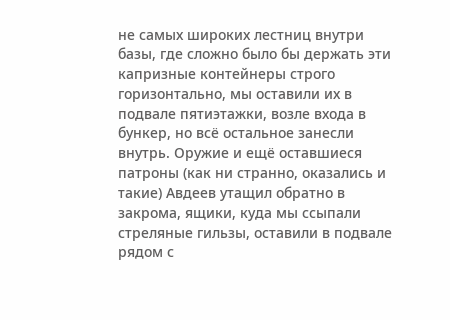не самых широких лестниц внутри базы, где сложно было бы держать эти капризные контейнеры строго горизонтально, мы оставили их в подвале пятиэтажки, возле входа в бункер, но всё остальное занесли внутрь. Оружие и ещё оставшиеся патроны (как ни странно, оказались и такие) Авдеев утащил обратно в закрома, ящики, куда мы ссыпали стреляные гильзы, оставили в подвале рядом с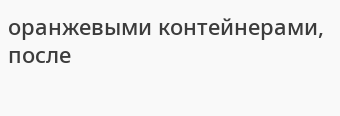оранжевыми контейнерами, после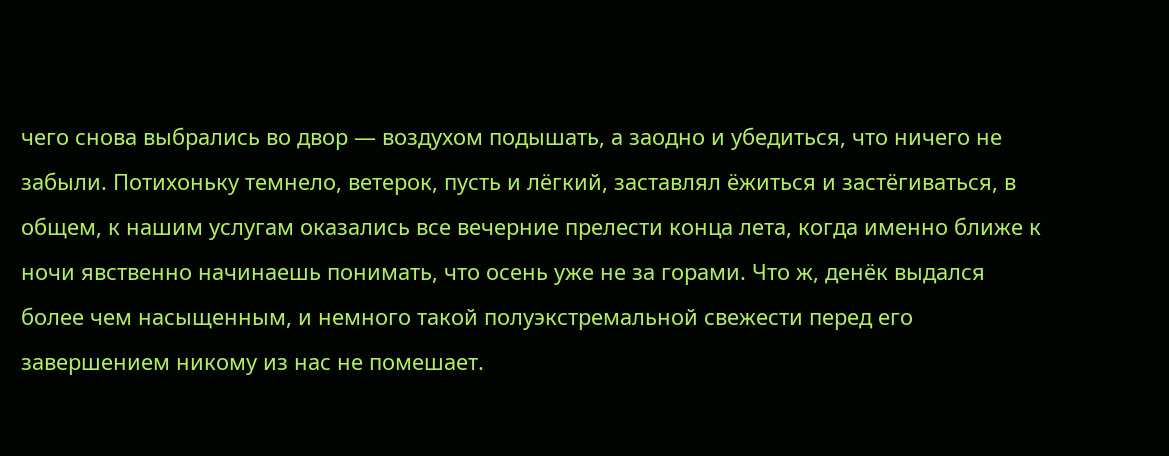чего снова выбрались во двор — воздухом подышать, а заодно и убедиться, что ничего не забыли. Потихоньку темнело, ветерок, пусть и лёгкий, заставлял ёжиться и застёгиваться, в общем, к нашим услугам оказались все вечерние прелести конца лета, когда именно ближе к ночи явственно начинаешь понимать, что осень уже не за горами. Что ж, денёк выдался более чем насыщенным, и немного такой полуэкстремальной свежести перед его завершением никому из нас не помешает.